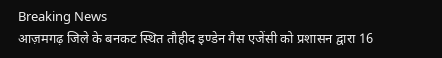Breaking News
आज़मगढ़ जिले के बनकट स्थित तौहीद इण्डेन गैस एजेंसी को प्रशासन द्वारा 16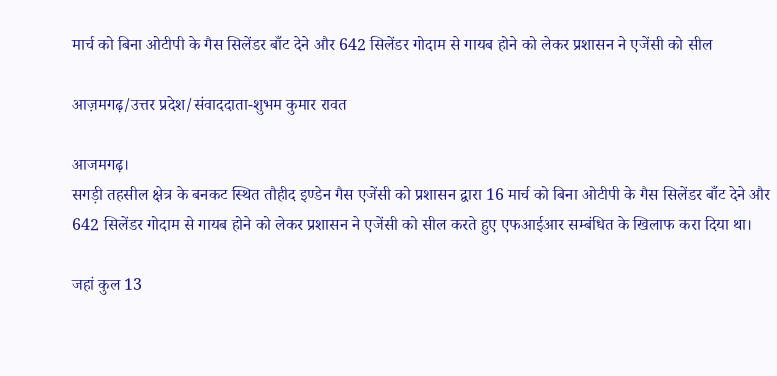मार्च को बिना ओटीपी के गैस सिलेंडर बाँट देने और 642 सिलेंडर गोदाम से गायब होने को लेकर प्रशासन ने एजेंसी को सील

आज़मगढ़/उत्तर प्रदेश/संवाददाता-शुभम कुमार रावत

आजमगढ़।
सगड़ी तहसील क्षेत्र के बनकट स्थित तौहीद इण्डेन गैस एजेंसी को प्रशासन द्वारा 16 मार्च को बिना ओटीपी के गैस सिलेंडर बाँट देने और 642 सिलेंडर गोदाम से गायब होने को लेकर प्रशासन ने एजेंसी को सील करते हुए एफआईआर सम्बंधित के खिलाफ करा दिया था।

जहां कुल 13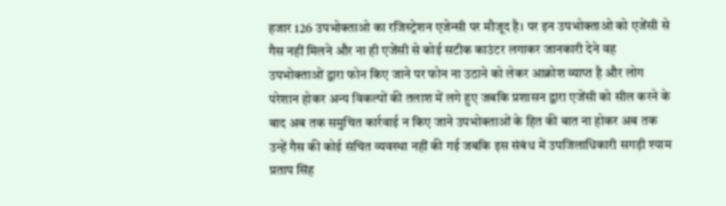हजार 126 उपभोक्ताओ का रजिस्ट्रेशन एजेन्सी पर मौजूद है। पर इन उपभोक्ताओ को एजेंसी से गैस नहीं मिलने और ना ही एजेंसी से कोई सटीक काउंटर लगाकर जानकारी देने वह उपभोक्ताओं द्वारा फोन किए जाने पर फोन ना उठाने को लेकर आक्रोश व्याप्त है और लोग परेशान होकर अन्य विकल्पों की तलाश में लगे हुए जबकि प्रशासन द्वारा एजेंसी को सील करने के बाद अब तक समुचित कार्रवाई न किए जाने उपभोक्ताओं के हित की बात ना होकर अब तक उन्हें गैस की कोई संचित व्यवस्था नहीं की गई जबकि इस संबंध में उपजिलाधिकारी सगड़ी श्याम प्रताप सिंह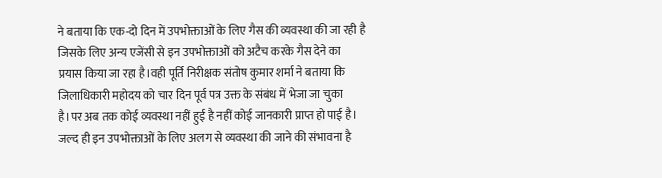ने बताया कि एक-दो दिन में उपभोक्ताओं के लिए गैस की व्यवस्था की जा रही है जिसके लिए अन्य एजेंसी से इन उपभोक्ताओं को अटैच करके गैस देने का प्रयास किया जा रहा है।वही पूर्ति निरीक्षक संतोष कुमार शर्मा ने बताया कि जिलाधिकारी महोदय को चार दिन पूर्व पत्र उक्त के संबंध में भेजा जा चुका है।पर अब तक कोई व्यवस्था नहीं हुई है नहीं कोई जानकारी प्राप्त हो पाई है। जल्द ही इन उपभोक्ताओं के लिए अलग से व्यवस्था की जाने की संभावना है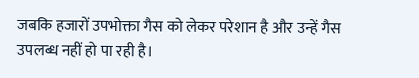जबकि हजारों उपभोक्ता गैस को लेकर परेशान है और उन्हें गैस उपलब्ध नहीं हो पा रही है।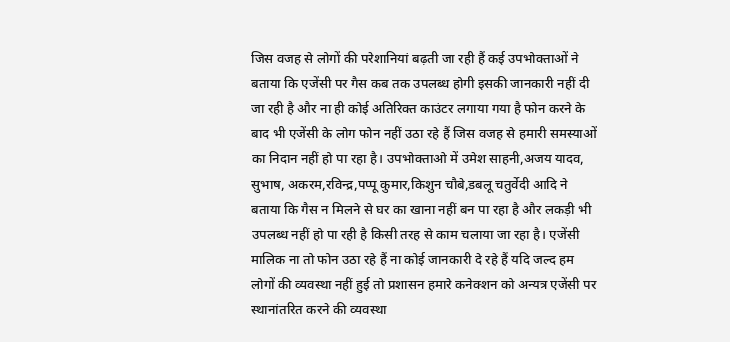जिस वजह से लोगों की परेशानियां बढ़ती जा रही हैं कई उपभोक्ताओं ने बताया कि एजेंसी पर गैस कब तक उपलब्ध होगी इसकी जानकारी नहीं दी जा रही है और ना ही कोई अतिरिक्त काउंटर लगाया गया है फोन करने के बाद भी एजेंसी के लोग फोन नहीं उठा रहे हैं जिस वजह से हमारी समस्याओं का निदान नहीं हो पा रहा है। उपभोक्ताओ में उमेश साहनी,अजय यादव, सुभाष, अकरम,रविन्द्र,पप्पू कुमार,किशुन चौबे,डबलू चतुर्वेदी आदि ने बताया कि गैस न मिलने से घर का खाना नहीं बन पा रहा है और लकड़ी भी उपलब्ध नहीं हो पा रही है किसी तरह से काम चलाया जा रहा है। एजेंसी मालिक ना तो फोन उठा रहे हैं ना कोई जानकारी दे रहे हैं यदि जल्द हम लोगों की व्यवस्था नहीं हुई तो प्रशासन हमारे कनेक्शन को अन्यत्र एजेंसी पर स्थानांतरित करने की व्यवस्था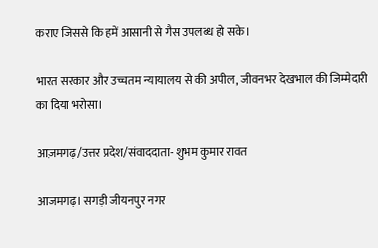कराए जिससे कि हमें आसानी से गैस उपलब्ध हो सके।

भारत सरकार और उच्चतम न्यायालय से की अपील, जीवनभर देखभाल की जिम्मेदारी का दिया भरोसा।

आज़मगढ़/उत्तर प्रदेश/संवाददाता- शुभम कुमार रावत

आजमगढ़। सगड़ी जीयनपुर नगर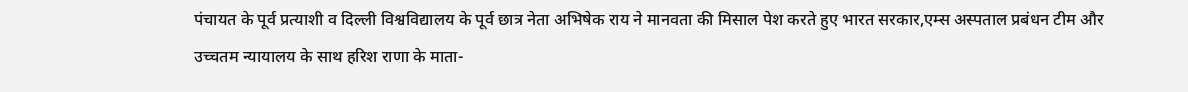पंचायत के पूर्व प्रत्याशी व दिल्ली विश्वविद्यालय के पूर्व छात्र नेता अभिषेक राय ने मानवता की मिसाल पेश करते हुए भारत सरकार,एम्स अस्पताल प्रबंधन टीम और उच्चतम न्यायालय के साथ हरिश राणा के माता-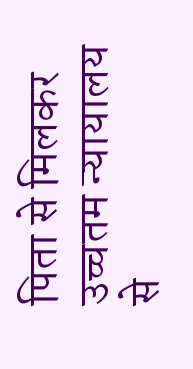पिता से मिलकर उच्चतम न्यायालय से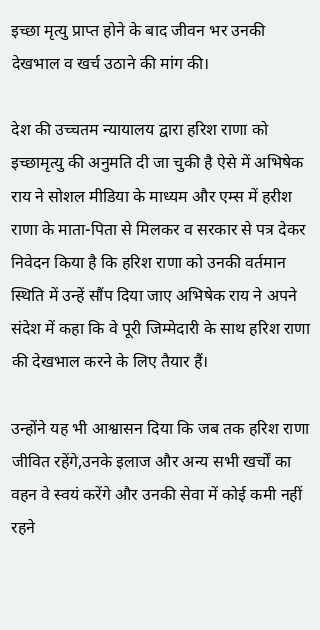इच्छा मृत्यु प्राप्त होने के बाद जीवन भर उनकी देखभाल व खर्च उठाने की मांग की।

देश की उच्चतम न्यायालय द्वारा हरिश राणा को इच्छामृत्यु की अनुमति दी जा चुकी है ऐसे में अभिषेक राय ने सोशल मीडिया के माध्यम और एम्स में हरीश राणा के माता-पिता से मिलकर व सरकार से पत्र देकर निवेदन किया है कि हरिश राणा को उनकी वर्तमान स्थिति में उन्हें सौंप दिया जाए अभिषेक राय ने अपने संदेश में कहा कि वे पूरी जिम्मेदारी के साथ हरिश राणा की देखभाल करने के लिए तैयार हैं।

उन्होंने यह भी आश्वासन दिया कि जब तक हरिश राणा जीवित रहेंगे,उनके इलाज और अन्य सभी खर्चों का वहन वे स्वयं करेंगे और उनकी सेवा में कोई कमी नहीं रहने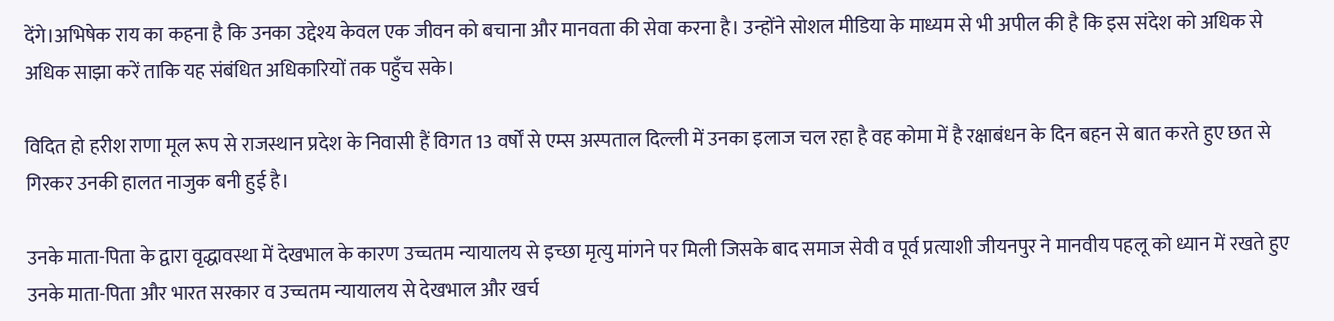देंगे।अभिषेक राय का कहना है कि उनका उद्देश्य केवल एक जीवन को बचाना और मानवता की सेवा करना है। उन्होंने सोशल मीडिया के माध्यम से भी अपील की है कि इस संदेश को अधिक से अधिक साझा करें ताकि यह संबंधित अधिकारियों तक पहुँच सके।

विदित हो हरीश राणा मूल रूप से राजस्थान प्रदेश के निवासी हैं विगत 13 वर्षों से एम्स अस्पताल दिल्ली में उनका इलाज चल रहा है वह कोमा में है रक्षाबंधन के दिन बहन से बात करते हुए छत से गिरकर उनकी हालत नाजुक बनी हुई है।

उनके माता-पिता के द्वारा वृद्धावस्था में देखभाल के कारण उच्चतम न्यायालय से इच्छा मृत्यु मांगने पर मिली जिसके बाद समाज सेवी व पूर्व प्रत्याशी जीयनपुर ने मानवीय पहलू को ध्यान में रखते हुए उनके माता-पिता और भारत सरकार व उच्चतम न्यायालय से देखभाल और खर्च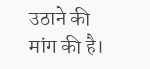उठाने की मांग की है।